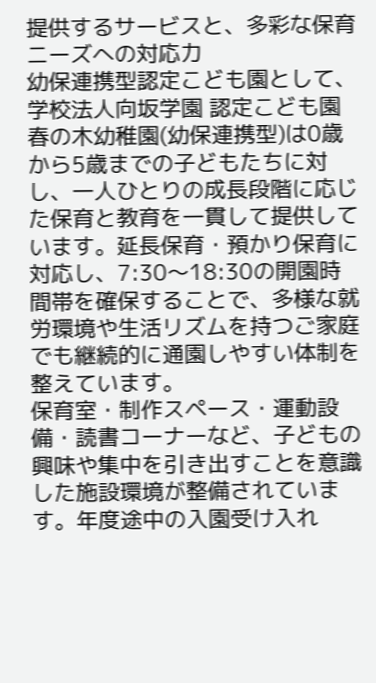提供するサービスと、多彩な保育ニーズへの対応力
幼保連携型認定こども園として、学校法人向坂学園 認定こども園春の木幼稚園(幼保連携型)は0歳から5歳までの子どもたちに対し、一人ひとりの成長段階に応じた保育と教育を一貫して提供しています。延長保育・預かり保育に対応し、7:30〜18:30の開園時間帯を確保することで、多様な就労環境や生活リズムを持つご家庭でも継続的に通園しやすい体制を整えています。
保育室・制作スペース・運動設備・読書コーナーなど、子どもの興味や集中を引き出すことを意識した施設環境が整備されています。年度途中の入園受け入れ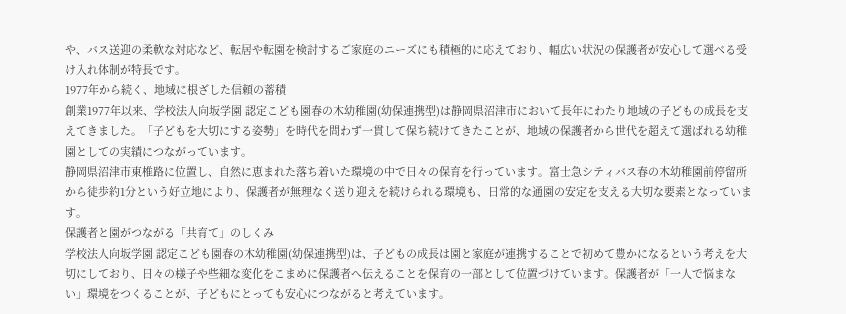や、バス送迎の柔軟な対応など、転居や転園を検討するご家庭のニーズにも積極的に応えており、幅広い状況の保護者が安心して選べる受け入れ体制が特長です。
1977年から続く、地域に根ざした信頼の蓄積
創業1977年以来、学校法人向坂学園 認定こども園春の木幼稚園(幼保連携型)は静岡県沼津市において長年にわたり地域の子どもの成長を支えてきました。「子どもを大切にする姿勢」を時代を問わず一貫して保ち続けてきたことが、地域の保護者から世代を超えて選ばれる幼稚園としての実績につながっています。
静岡県沼津市東椎路に位置し、自然に恵まれた落ち着いた環境の中で日々の保育を行っています。富士急シティバス春の木幼稚園前停留所から徒歩約1分という好立地により、保護者が無理なく送り迎えを続けられる環境も、日常的な通園の安定を支える大切な要素となっています。
保護者と園がつながる「共育て」のしくみ
学校法人向坂学園 認定こども園春の木幼稚園(幼保連携型)は、子どもの成長は園と家庭が連携することで初めて豊かになるという考えを大切にしており、日々の様子や些細な変化をこまめに保護者へ伝えることを保育の一部として位置づけています。保護者が「一人で悩まない」環境をつくることが、子どもにとっても安心につながると考えています。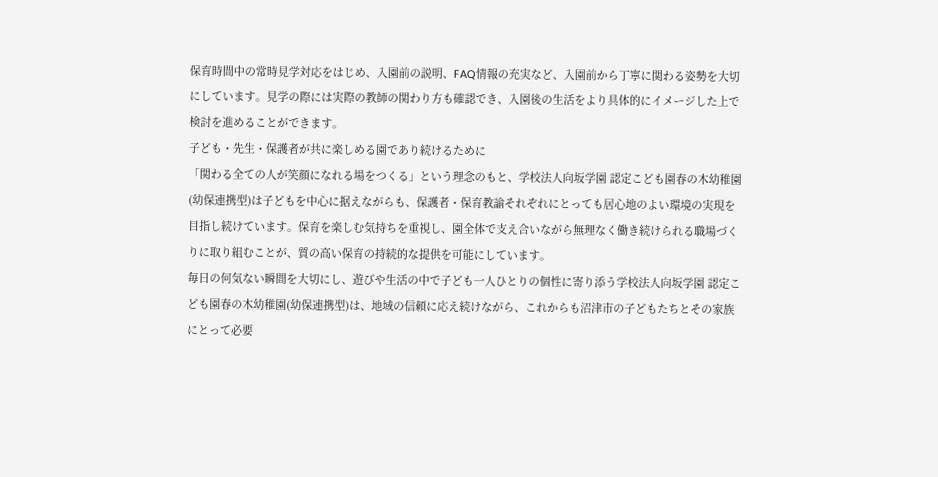保育時間中の常時見学対応をはじめ、入園前の説明、FAQ情報の充実など、入園前から丁寧に関わる姿勢を大切にしています。見学の際には実際の教師の関わり方も確認でき、入園後の生活をより具体的にイメージした上で検討を進めることができます。
子ども・先生・保護者が共に楽しめる園であり続けるために
「関わる全ての人が笑顔になれる場をつくる」という理念のもと、学校法人向坂学園 認定こども園春の木幼稚園(幼保連携型)は子どもを中心に据えながらも、保護者・保育教諭それぞれにとっても居心地のよい環境の実現を目指し続けています。保育を楽しむ気持ちを重視し、園全体で支え合いながら無理なく働き続けられる職場づくりに取り組むことが、質の高い保育の持続的な提供を可能にしています。
毎日の何気ない瞬間を大切にし、遊びや生活の中で子ども一人ひとりの個性に寄り添う学校法人向坂学園 認定こども園春の木幼稚園(幼保連携型)は、地域の信頼に応え続けながら、これからも沼津市の子どもたちとその家族にとって必要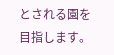とされる園を目指します。